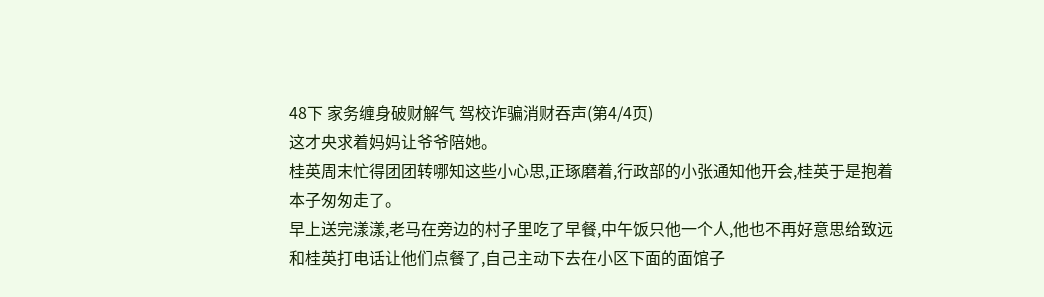48下 家务缠身破财解气 驾校诈骗消财吞声(第4/4页)
这才央求着妈妈让爷爷陪她。
桂英周末忙得团团转哪知这些小心思,正琢磨着,行政部的小张通知他开会,桂英于是抱着本子匆匆走了。
早上送完漾漾,老马在旁边的村子里吃了早餐,中午饭只他一个人,他也不再好意思给致远和桂英打电话让他们点餐了,自己主动下去在小区下面的面馆子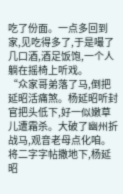吃了份面。一点多回到家,见吃得多了,于是嘬了几口酒,酒足饭饱,一个人躺在摇椅上听戏。
“众家哥弟落了马,倒把延昭活痛煞。杨延昭听封官把头低下,好一似嫩草儿遭霜杀。大破了幽州折战马,观音老母点化咱。将二字字帖撒地下,杨延昭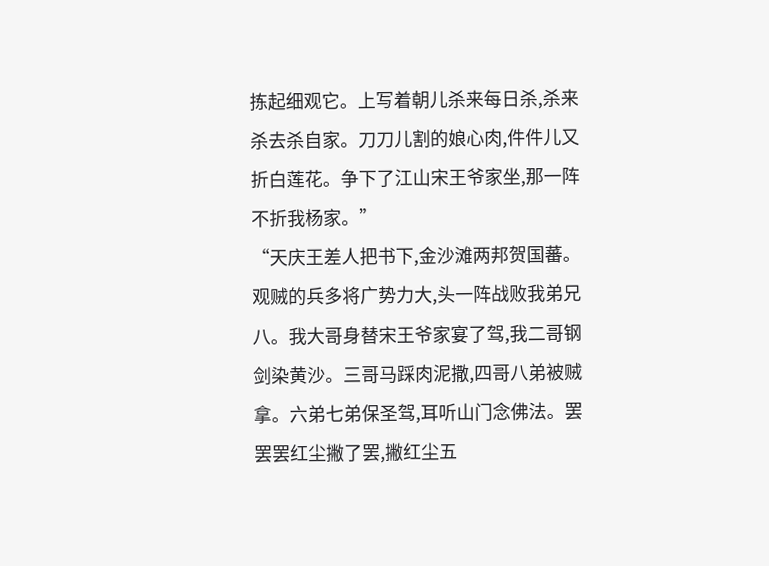拣起细观它。上写着朝儿杀来每日杀,杀来杀去杀自家。刀刀儿割的娘心肉,件件儿又折白莲花。争下了江山宋王爷家坐,那一阵不折我杨家。”
“天庆王差人把书下,金沙滩两邦贺国蕃。观贼的兵多将广势力大,头一阵战败我弟兄八。我大哥身替宋王爷家宴了驾,我二哥钢剑染黄沙。三哥马踩肉泥撒,四哥八弟被贼拿。六弟七弟保圣驾,耳听山门念佛法。罢罢罢红尘撇了罢,撇红尘五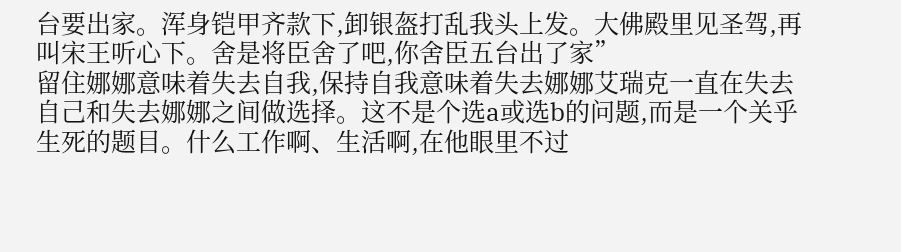台要出家。浑身铠甲齐款下,卸银盔打乱我头上发。大佛殿里见圣驾,再叫宋王听心下。舍是将臣舍了吧,你舍臣五台出了家”
留住娜娜意味着失去自我,保持自我意味着失去娜娜艾瑞克一直在失去自己和失去娜娜之间做选择。这不是个选a或选b的问题,而是一个关乎生死的题目。什么工作啊、生活啊,在他眼里不过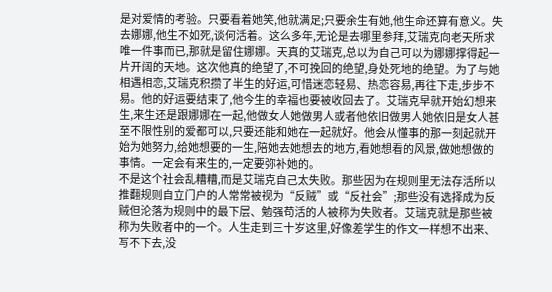是对爱情的考验。只要看着她笑,他就满足;只要余生有她,他生命还算有意义。失去娜娜,他生不如死,谈何活着。这么多年,无论是去哪里参拜,艾瑞克向老天所求唯一件事而已,那就是留住娜娜。天真的艾瑞克,总以为自己可以为娜娜撑得起一片开阔的天地。这次他真的绝望了,不可挽回的绝望,身处死地的绝望。为了与她相遇相恋,艾瑞克积攒了半生的好运,可惜迷恋轻易、热恋容易,再往下走,步步不易。他的好运要结束了,他今生的幸福也要被收回去了。艾瑞克早就开始幻想来生,来生还是跟娜娜在一起,他做女人她做男人或者他依旧做男人她依旧是女人甚至不限性别的爱都可以,只要还能和她在一起就好。他会从懂事的那一刻起就开始为她努力,给她想要的一生,陪她去她想去的地方,看她想看的风景,做她想做的事情。一定会有来生的,一定要弥补她的。
不是这个社会乱糟糟,而是艾瑞克自己太失败。那些因为在规则里无法存活所以推翻规则自立门户的人常常被视为“反贼”或“反社会”;那些没有选择成为反贼但沦落为规则中的最下层、勉强苟活的人被称为失败者。艾瑞克就是那些被称为失败者中的一个。人生走到三十岁这里,好像差学生的作文一样想不出来、写不下去,没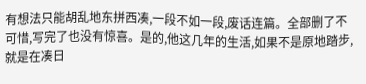有想法只能胡乱地东拼西凑,一段不如一段,废话连篇。全部删了不可惜,写完了也没有惊喜。是的,他这几年的生活,如果不是原地踏步,就是在凑日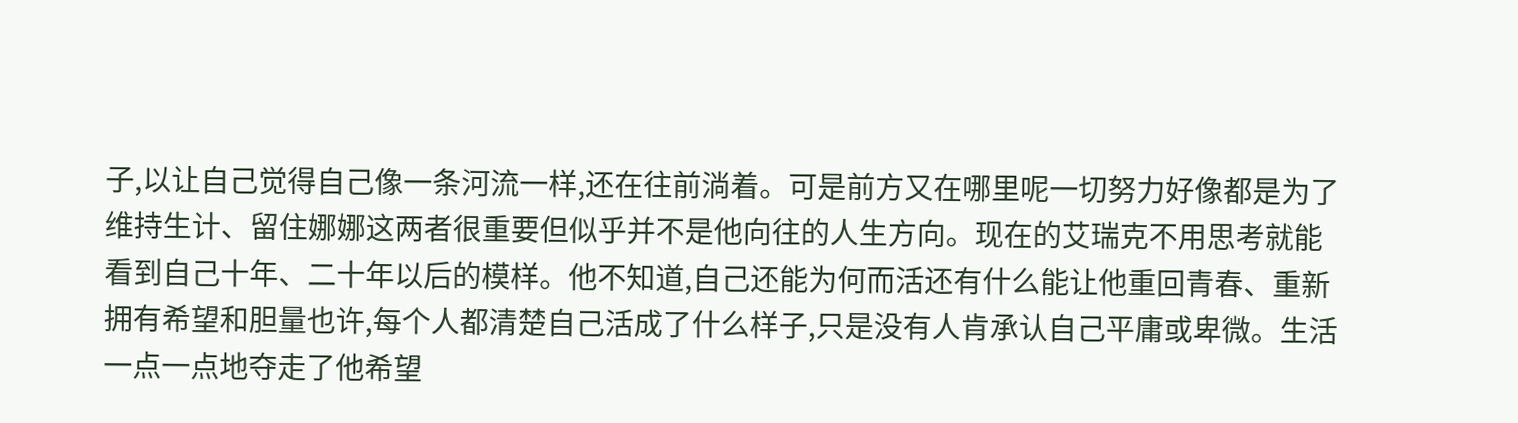子,以让自己觉得自己像一条河流一样,还在往前淌着。可是前方又在哪里呢一切努力好像都是为了维持生计、留住娜娜这两者很重要但似乎并不是他向往的人生方向。现在的艾瑞克不用思考就能看到自己十年、二十年以后的模样。他不知道,自己还能为何而活还有什么能让他重回青春、重新拥有希望和胆量也许,每个人都清楚自己活成了什么样子,只是没有人肯承认自己平庸或卑微。生活一点一点地夺走了他希望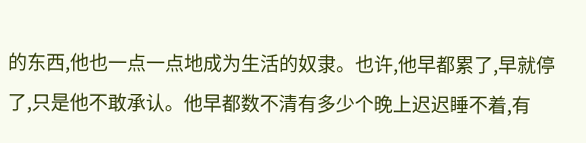的东西,他也一点一点地成为生活的奴隶。也许,他早都累了,早就停了,只是他不敢承认。他早都数不清有多少个晚上迟迟睡不着,有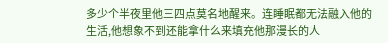多少个半夜里他三四点莫名地醒来。连睡眠都无法融入他的生活,他想象不到还能拿什么来填充他那漫长的人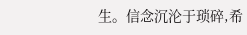生。信念沉沦于琐碎,希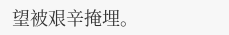望被艰辛掩埋。